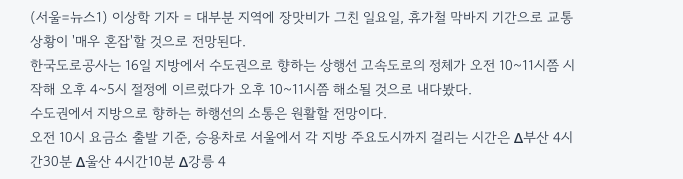(서울=뉴스1) 이상학 기자 = 대부분 지역에 장맛비가 그친 일요일, 휴가철 막바지 기간으로 교통상황이 '매우 혼잡'할 것으로 전망된다.
한국도로공사는 16일 지방에서 수도권으로 향하는 상행선 고속도로의 정체가 오전 10~11시쯤 시작해 오후 4~5시 절정에 이르렀다가 오후 10~11시쯤 해소될 것으로 내다봤다.
수도권에서 지방으로 향하는 하행선의 소통은 원활할 전망이다.
오전 10시 요금소 출발 기준, 승용차로 서울에서 각 지방 주요도시까지 걸리는 시간은 Δ부산 4시간30분 Δ울산 4시간10분 Δ강릉 4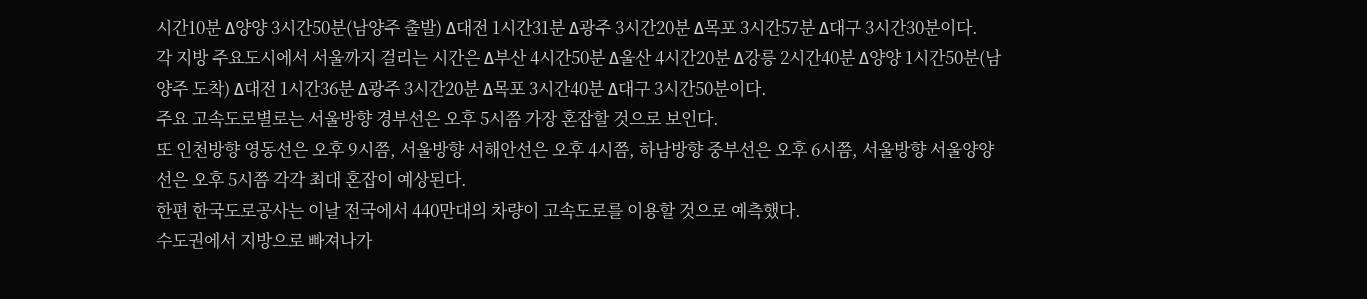시간10분 Δ양양 3시간50분(남양주 출발) Δ대전 1시간31분 Δ광주 3시간20분 Δ목포 3시간57분 Δ대구 3시간30분이다.
각 지방 주요도시에서 서울까지 걸리는 시간은 Δ부산 4시간50분 Δ울산 4시간20분 Δ강릉 2시간40분 Δ양양 1시간50분(남양주 도착) Δ대전 1시간36분 Δ광주 3시간20분 Δ목포 3시간40분 Δ대구 3시간50분이다.
주요 고속도로별로는 서울방향 경부선은 오후 5시쯤 가장 혼잡할 것으로 보인다.
또 인천방향 영동선은 오후 9시쯤, 서울방향 서해안선은 오후 4시쯤, 하남방향 중부선은 오후 6시쯤, 서울방향 서울양양선은 오후 5시쯤 각각 최대 혼잡이 예상된다.
한편 한국도로공사는 이날 전국에서 440만대의 차량이 고속도로를 이용할 것으로 예측했다.
수도권에서 지방으로 빠져나가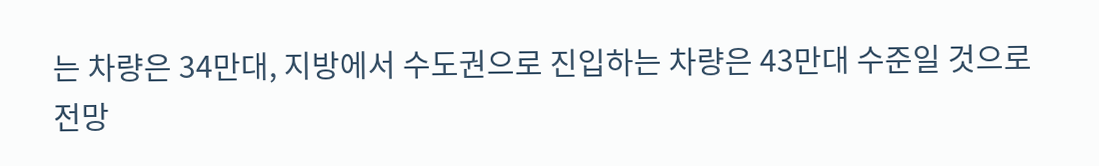는 차량은 34만대, 지방에서 수도권으로 진입하는 차량은 43만대 수준일 것으로 전망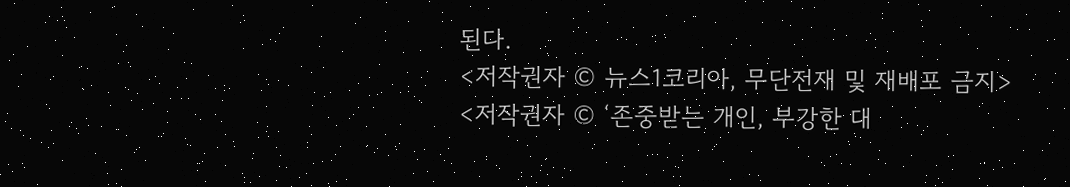된다.
<저작권자 © 뉴스1코리아, 무단전재 및 재배포 금지>
<저작권자 © ‘존중받는 개인, 부강한 대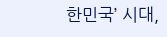한민국’ 시대,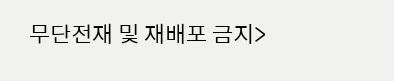무단전재 및 재배포 금지>